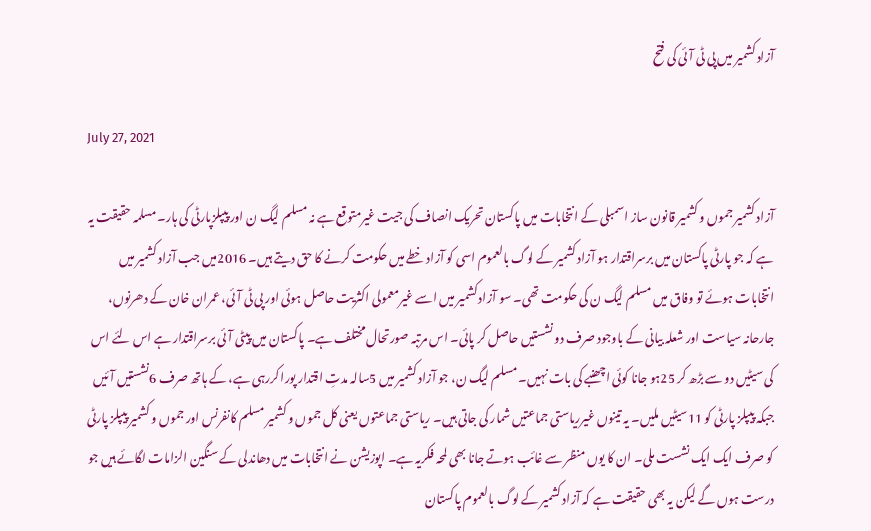آزاد کشمیر میں پی ٹی آئی کی فتح

July 27, 2021

آزاد کشمیر جموں و کشمیر قانون ساز اسمبلی کے انتخابات میں پاکستان تحریک انصاف کی جیت غیرمتوقع ہے نہ مسلم لیگ ن اور پیپلزپارٹی کی ہار۔ مسلمہ حقیقت یہ ہے کہ جو پارٹی پاکستان میں برسراقتدار ہو آزاد کشمیر کے لوگ بالعموم اسی کو آزاد خطے میں حکومت کرنے کا حق دیتے ہیں۔ 2016میں جب آزاد کشمیر میں انتخابات ہوئے تو وفاق میں مسلم لیگ ن کی حکومت تھی۔ سو آزاد کشمیر میں اسے غیرمعمولی اکثریت حاصل ہوئی اور پی ٹی آئی، عمران خان کے دھرنوں، جارحانہ سیاست اور شعلہ بیانی کے باوجود صرف دو نشستیں حاصل کر پائی۔ اس مرتبہ صورتحال مختلف ہے۔ پاکستان میں پیٹی آئی برسراقتدار ہے اس لئے اس کی سیٹیں دو سے بڑھ کر 25ہو جانا کوئی اچھنبے کی بات نہیں۔ مسلم لیگ ن، جو آزاد کشمیر میں 5سالہ مدتِ اقتدار پورا کررہی ہے، کے ہاتھ صرف 6نشستیں آئیں جبکہ پیپلز پارٹی کو 11سیٹیں ملیں۔ یہ تینوں غیرریاستی جماعتیں شمار کی جاتی ہیں۔ ریاستی جماعتوں یعنی کل جموں و کشمیر مسلم کانفرنس اور جموں و کشمیر پیپلز پارٹی کو صرف ایک ایک نشست ملی۔ ان کا یوں منظر سے غائب ہوتے جانا بھی لمحہ فکریہ ہے۔ اپوزیشن نے انتخابات میں دھاندلی کے سنگین الزامات لگائے ہیں جو درست ہوں گے لیکن یہ بھی حقیقت ہے کہ آزاد کشمیر کے لوگ بالعموم پاکستان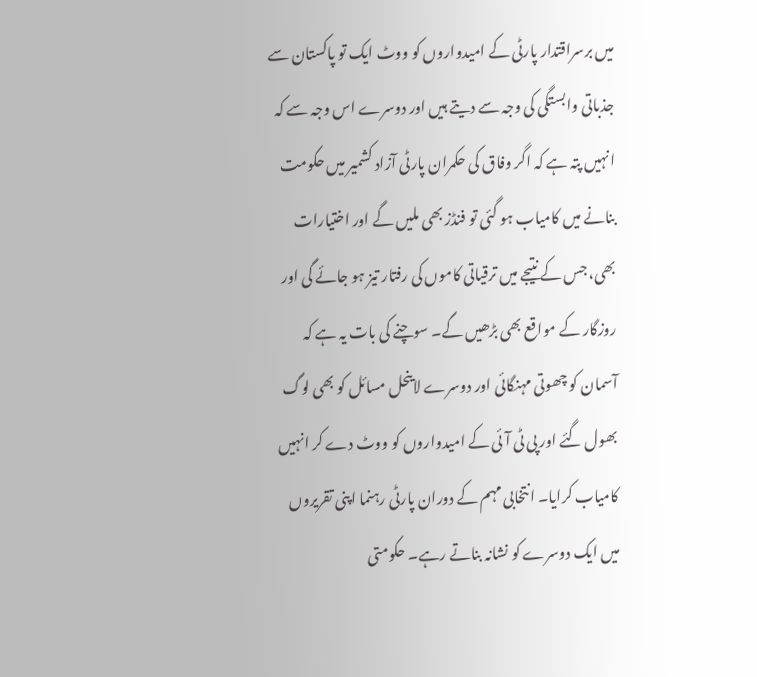میں برسراقتدار پارٹی کے امیدواروں کو ووٹ ایک تو پاکستان سے جذباتی وابستگی کی وجہ سے دیتے ہیں اور دوسرے اس وجہ سے کہ انہیں پتہ ہے کہ اگر وفاق کی حکمران پارٹی آزاد کشمیر میں حکومت بنانے میں کامیاب ہو گئی تو فنڈز بھی ملیں گے اور اختیارات بھی، جس کے نتیجے میں ترقیاتی کاموں کی رفتار تیز ہو جائے گی اور روزگار کے مواقع بھی بڑھیں گے۔ سوچنے کی بات یہ ہے کہ آسمان کو چھوتی مہنگائی اور دوسرے لاینحل مسائل کو بھی لوگ بھول گئے اور پی ٹی آئی کے امیدواروں کو ووٹ دے کر انہیں کامیاب کرایا۔ انتخابی مہم کے دوران پارٹی رہنما اپنی تقریروں میں ایک دوسرے کو نشانہ بناتے رہے۔ حکومتی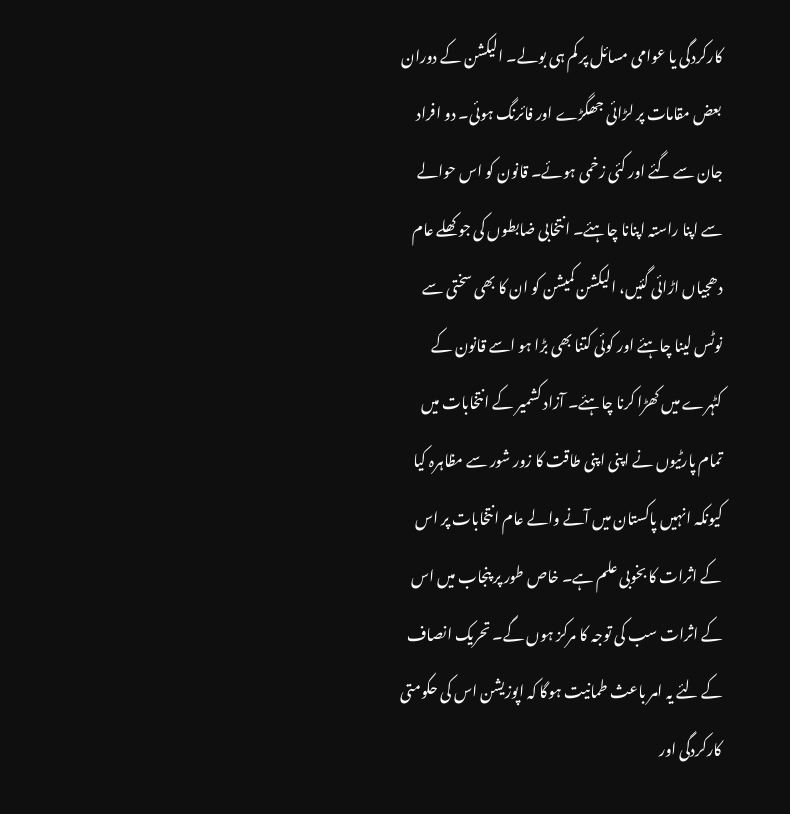کارکردگی یا عوامی مسائل پر کم ہی بولے۔ الیکشن کے دوران بعض مقامات پر لڑائی جھگڑے اور فائرنگ ہوئی۔ دو افراد جان سے گئے اور کئی زخمی ہوئے۔ قانون کو اس حوالے سے اپنا راستہ اپنانا چاہئے۔ انتخابی ضابطوں کی جو کھلے عام دھجیاں اڑائی گئیں، الیکشن کمیشن کو ان کا بھی سختی سے نوٹس لینا چاہئے اور کوئی کتنا بھی بڑا ہو اسے قانون کے کٹہرے میں کھڑا کرنا چاہئے۔ آزاد کشمیر کے انتخابات میں تمام پارٹیوں نے اپنی اپنی طاقت کا زور شور سے مظاہرہ کیا کیونکہ انہیں پاکستان میں آنے والے عام انتخابات پر اس کے اثرات کا بخوبی علم ہے۔ خاص طور پر پنجاب میں اس کے اثرات سب کی توجہ کا مرکز ہوں گے۔ تحریک انصاف کے لئے یہ امر باعث طمانیت ہوگا کہ اپوزیشن اس کی حکومتی کارکردگی اور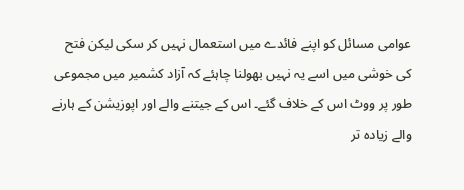عوامی مسائل کو اپنے فائدے میں استعمال نہیں کر سکی لیکن فتح کی خوشی میں اسے یہ نہیں بھولنا چاہئے کہ آزاد کشمیر میں مجموعی طور پر ووٹ اس کے خلاف گئے۔ اس کے جیتنے والے اور اپوزیشن کے ہارنے والے زیادہ تر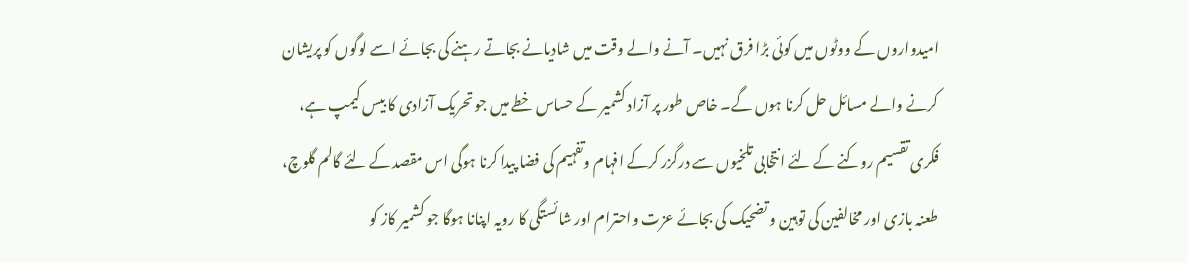امیدواروں کے ووٹوں میں کوئی بڑا فرق نہیں۔ آنے والے وقت میں شادیانے بجاتے رہنے کی بجائے اسے لوگوں کو پریشان کرنے والے مسائل حل کرنا ہوں گے۔ خاص طور پر آزاد کشمیر کے حساس خطے میں جو تحریک آزادی کا بیس کیمپ ہے، فکری تقسیم روکنے کے لئے انتخابی تلخیوں سے درگزر کرکے افہام وتفہیم کی فضا پیدا کرنا ہوگی اس مقصد کے لئے گالم گلوچ، طعنہ بازی اور مخالفین کی توہین و تضحیک کی بجائے عزت واحترام اور شائستگی کا رویہ اپنانا ہوگا جو کشمیر کاز کو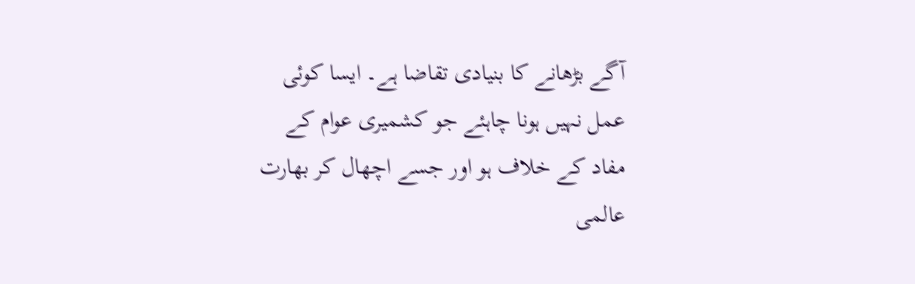آگے بڑھانے کا بنیادی تقاضا ہے۔ ایسا کوئی عمل نہیں ہونا چاہئے جو کشمیری عوام کے مفاد کے خلاف ہو اور جسے اچھال کر بھارت عالمی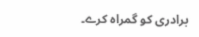برادری کو گمراہ کرے۔